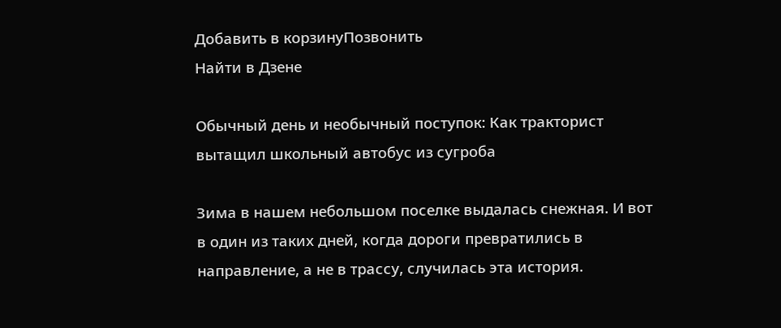Добавить в корзинуПозвонить
Найти в Дзене

Обычный день и необычный поступок: Как тракторист вытащил школьный автобус из сугроба

Зима в нашем небольшом поселке выдалась снежная. И вот в один из таких дней, когда дороги превратились в направление, а не в трассу, случилась эта история.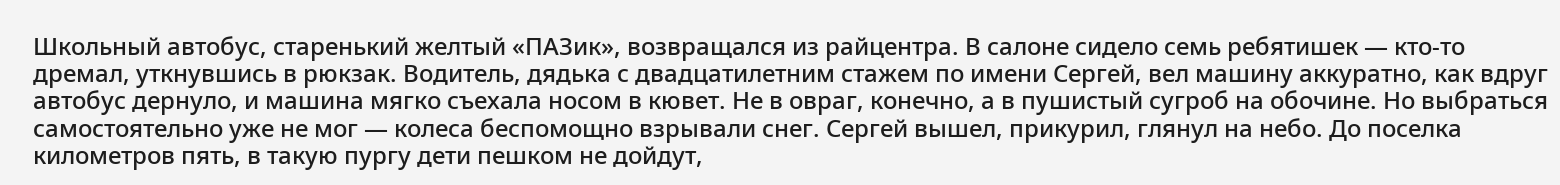Школьный автобус, старенький желтый «ПАЗик», возвращался из райцентра. В салоне сидело семь ребятишек — кто-то дремал, уткнувшись в рюкзак. Водитель, дядька с двадцатилетним стажем по имени Сергей, вел машину аккуратно, как вдруг автобус дернуло, и машина мягко съехала носом в кювет. Не в овраг, конечно, а в пушистый сугроб на обочине. Но выбраться самостоятельно уже не мог — колеса беспомощно взрывали снег. Сергей вышел, прикурил, глянул на небо. До поселка километров пять, в такую пургу дети пешком не дойдут,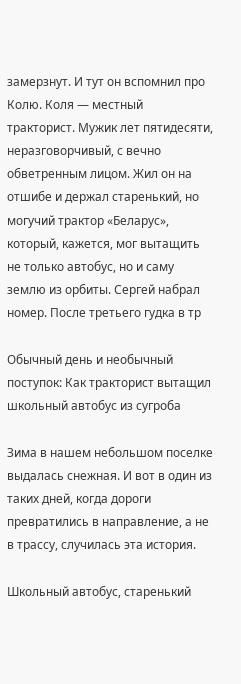замерзнут. И тут он вспомнил про Колю. Коля — местный тракторист. Мужик лет пятидесяти, неразговорчивый, с вечно обветренным лицом. Жил он на отшибе и держал старенький, но могучий трактор «Беларус», который, кажется, мог вытащить не только автобус, но и саму землю из орбиты. Сергей набрал номер. После третьего гудка в тр

Обычный день и необычный поступок: Как тракторист вытащил школьный автобус из сугроба

Зима в нашем небольшом поселке выдалась снежная. И вот в один из таких дней, когда дороги превратились в направление, а не в трассу, случилась эта история.

Школьный автобус, старенький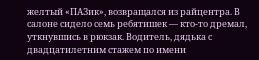желтый «ПАЗик», возвращался из райцентра. В салоне сидело семь ребятишек — кто-то дремал, уткнувшись в рюкзак. Водитель, дядька с двадцатилетним стажем по имени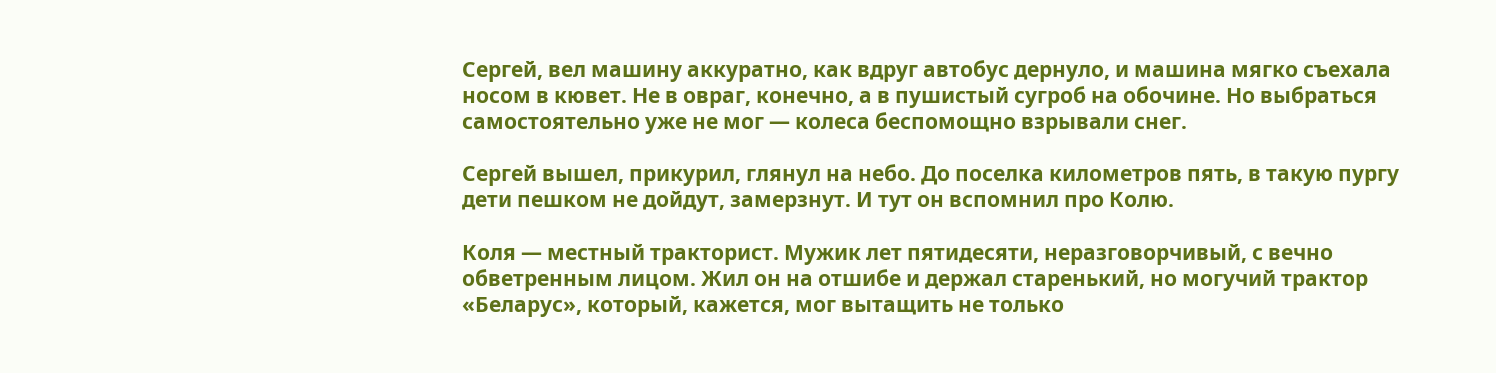Сергей, вел машину аккуратно, как вдруг автобус дернуло, и машина мягко съехала носом в кювет. Не в овраг, конечно, а в пушистый сугроб на обочине. Но выбраться самостоятельно уже не мог — колеса беспомощно взрывали снег.

Сергей вышел, прикурил, глянул на небо. До поселка километров пять, в такую пургу дети пешком не дойдут, замерзнут. И тут он вспомнил про Колю.

Коля — местный тракторист. Мужик лет пятидесяти, неразговорчивый, с вечно обветренным лицом. Жил он на отшибе и держал старенький, но могучий трактор «Беларус», который, кажется, мог вытащить не только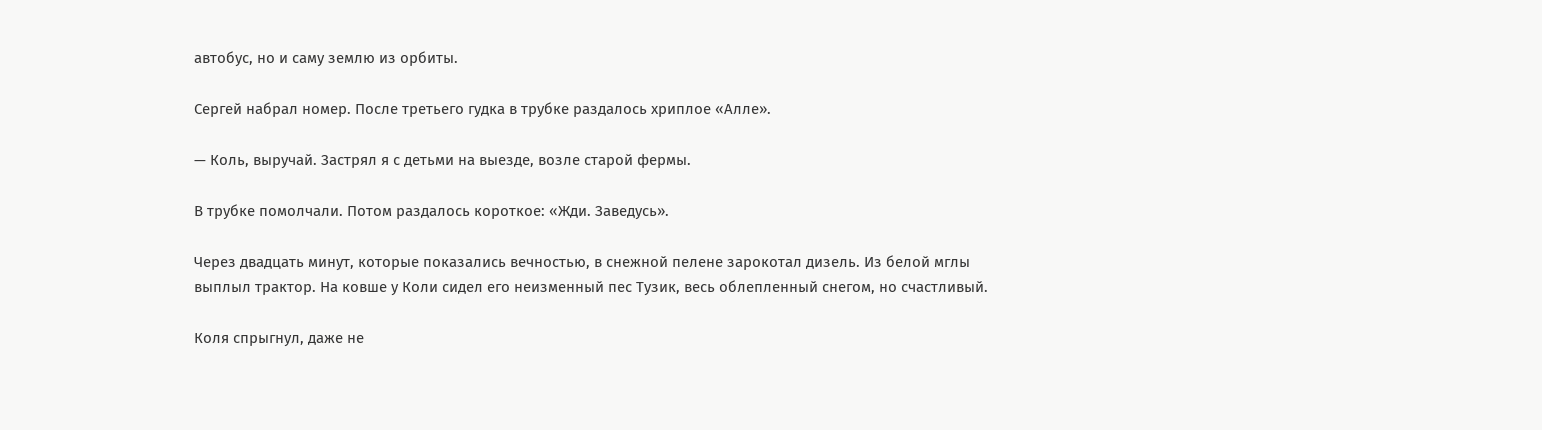автобус, но и саму землю из орбиты.

Сергей набрал номер. После третьего гудка в трубке раздалось хриплое «Алле».

— Коль, выручай. Застрял я с детьми на выезде, возле старой фермы.

В трубке помолчали. Потом раздалось короткое: «Жди. Заведусь».

Через двадцать минут, которые показались вечностью, в снежной пелене зарокотал дизель. Из белой мглы выплыл трактор. На ковше у Коли сидел его неизменный пес Тузик, весь облепленный снегом, но счастливый.

Коля спрыгнул, даже не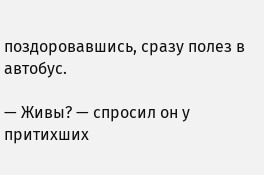поздоровавшись, сразу полез в автобус.

— Живы? — спросил он у притихших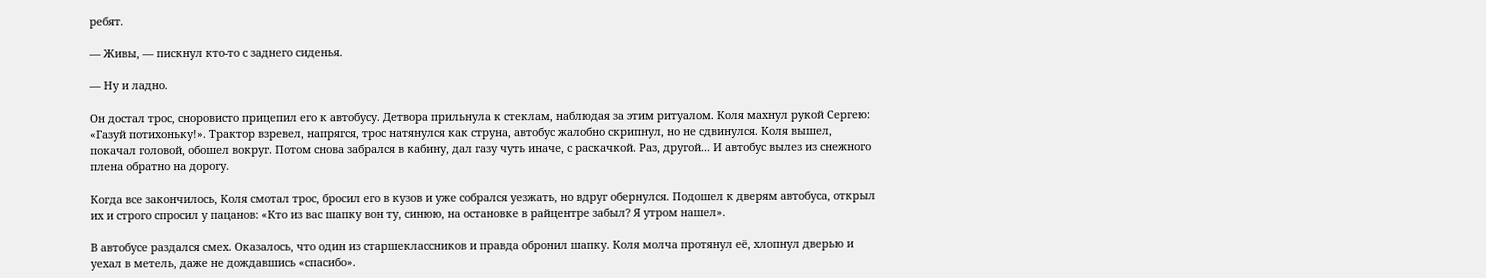ребят.

— Живы, — пискнул кто-то с заднего сиденья.

— Ну и ладно.

Он достал трос, сноровисто прицепил его к автобусу. Детвора прильнула к стеклам, наблюдая за этим ритуалом. Коля махнул рукой Сергею: «Газуй потихоньку!». Трактор взревел, напрягся, трос натянулся как струна, автобус жалобно скрипнул, но не сдвинулся. Коля вышел, покачал головой, обошел вокруг. Потом снова забрался в кабину, дал газу чуть иначе, с раскачкой. Раз, другой... И автобус вылез из снежного плена обратно на дорогу.

Когда все закончилось, Коля смотал трос, бросил его в кузов и уже собрался уезжать, но вдруг обернулся. Подошел к дверям автобуса, открыл их и строго спросил у пацанов: «Кто из вас шапку вон ту, синюю, на остановке в райцентре забыл? Я утром нашел».

В автобусе раздался смех. Оказалось, что один из старшеклассников и правда обронил шапку. Коля молча протянул её, хлопнул дверью и уехал в метель, даже не дождавшись «спасибо».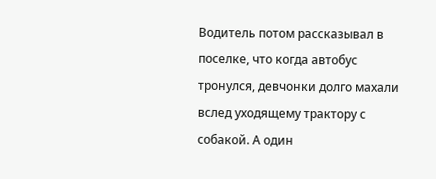Водитель потом рассказывал в поселке, что когда автобус тронулся, девчонки долго махали вслед уходящему трактору с собакой. А один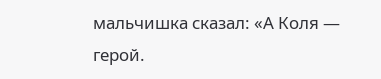мальчишка сказал: «А Коля — герой.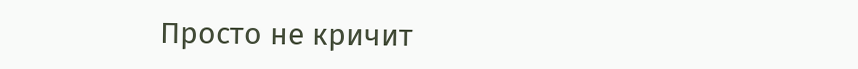Просто не кричит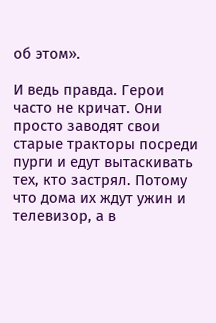об этом».

И ведь правда. Герои часто не кричат. Они просто заводят свои старые тракторы посреди пурги и едут вытаскивать тех, кто застрял. Потому что дома их ждут ужин и телевизор, а в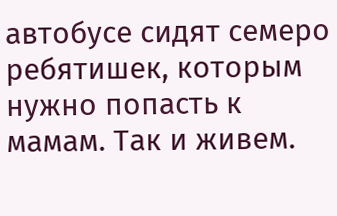автобусе сидят семеро ребятишек, которым нужно попасть к мамам. Так и живем.